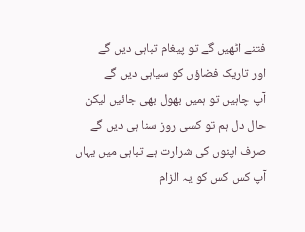فتنے اٹھیں گے تو پیغام تباہی دیں گے
اور تاریک فضاؤں کو سیاہی دیں گے
آپ چاہیں تو ہمیں بھول بھی جائیں لیکن
حال دل ہم تو کسی روز سنا ہی دیں گے
صرف اپنوں کی شرارت ہے تباہی میں یہاں
آپ کس کس کو یہ الزام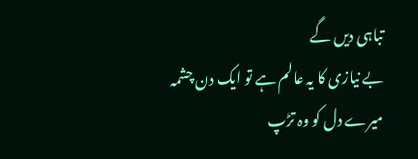تباہی دیں گے
بے نیازی کا یہ عالم ہے تو ایک دن چشمہ
میرے دل کو وہ تڑپ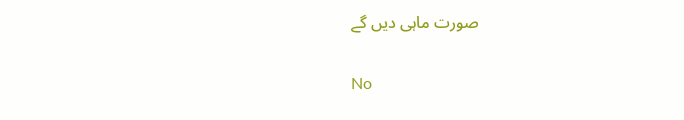صورت ماہی دیں گے

No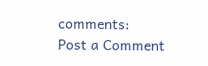comments:
Post a Comment